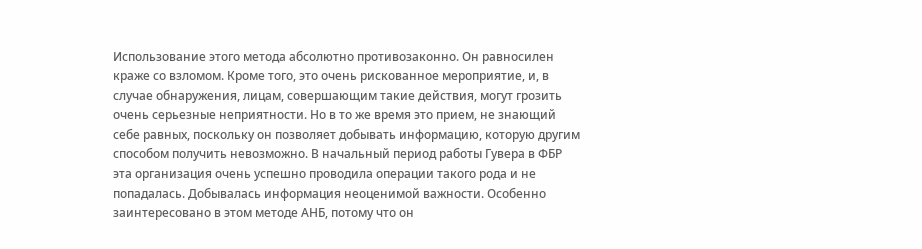Использование этого метода абсолютно противозаконно. Он равносилен краже со взломом. Кроме того, это очень рискованное мероприятие, и, в случае обнаружения, лицам, совершающим такие действия, могут грозить очень серьезные неприятности. Но в то же время это прием, не знающий себе равных, поскольку он позволяет добывать информацию, которую другим способом получить невозможно. В начальный период работы Гувера в ФБР эта организация очень успешно проводила операции такого рода и не попадалась. Добывалась информация неоценимой важности. Особенно заинтересовано в этом методе АНБ, потому что он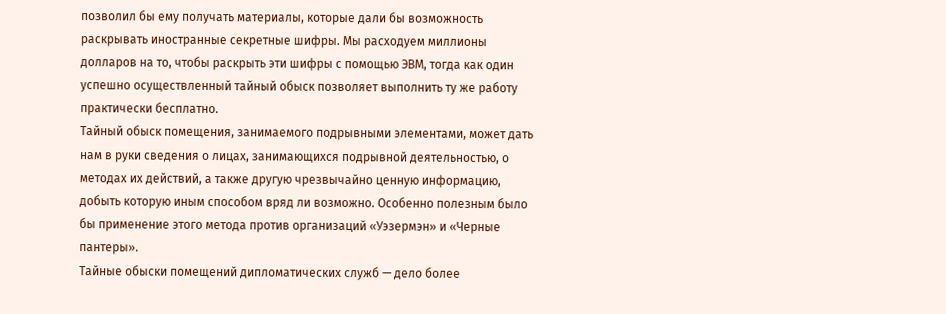позволил бы ему получать материалы, которые дали бы возможность раскрывать иностранные секретные шифры. Мы расходуем миллионы долларов на то, чтобы раскрыть эти шифры с помощью ЭВМ, тогда как один успешно осуществленный тайный обыск позволяет выполнить ту же работу практически бесплатно.
Тайный обыск помещения, занимаемого подрывными элементами, может дать нам в руки сведения о лицах, занимающихся подрывной деятельностью, о методах их действий, а также другую чрезвычайно ценную информацию, добыть которую иным способом вряд ли возможно. Особенно полезным было бы применение этого метода против организаций «Уэзермэн» и «Черные пантеры».
Тайные обыски помещений дипломатических служб — дело более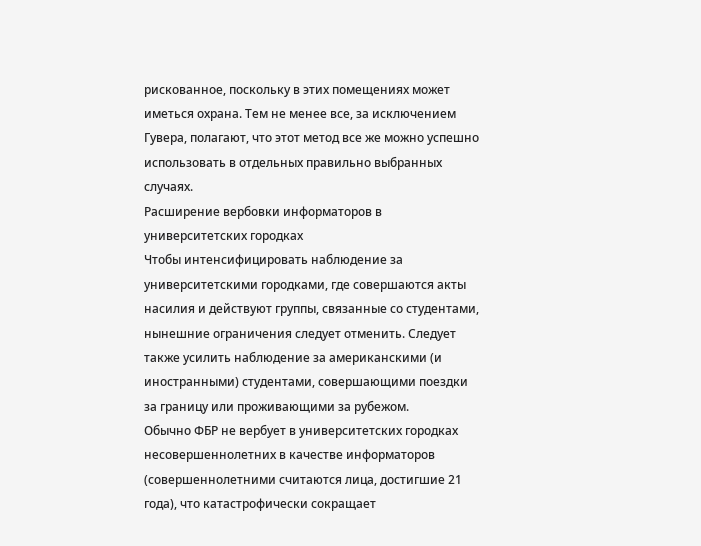рискованное, поскольку в этих помещениях может иметься охрана. Тем не менее все, за исключением Гувера, полагают, что этот метод все же можно успешно использовать в отдельных правильно выбранных случаях.
Расширение вербовки информаторов в университетских городках
Чтобы интенсифицировать наблюдение за университетскими городками, где совершаются акты насилия и действуют группы, связанные со студентами, нынешние ограничения следует отменить. Следует также усилить наблюдение за американскими (и иностранными) студентами, совершающими поездки за границу или проживающими за рубежом.
Обычно ФБР не вербует в университетских городках несовершеннолетних в качестве информаторов (совершеннолетними считаются лица, достигшие 21 года), что катастрофически сокращает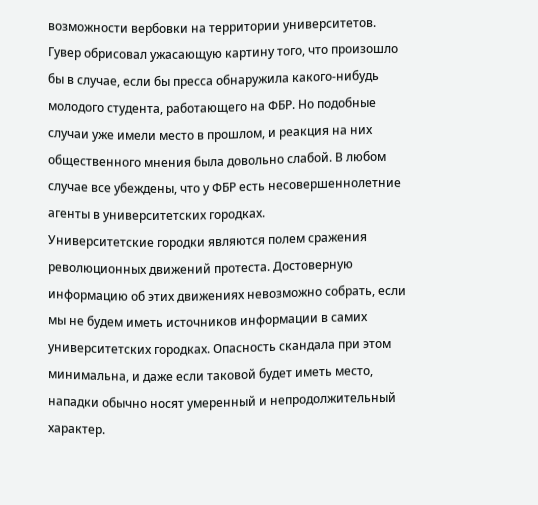возможности вербовки на территории университетов. Гувер обрисовал ужасающую картину того, что произошло бы в случае, если бы пресса обнаружила какого-нибудь молодого студента, работающего на ФБР. Но подобные случаи уже имели место в прошлом, и реакция на них общественного мнения была довольно слабой. В любом случае все убеждены, что у ФБР есть несовершеннолетние агенты в университетских городках.
Университетские городки являются полем сражения революционных движений протеста. Достоверную информацию об этих движениях невозможно собрать, если мы не будем иметь источников информации в самих университетских городках. Опасность скандала при этом минимальна, и даже если таковой будет иметь место, нападки обычно носят умеренный и непродолжительный характер.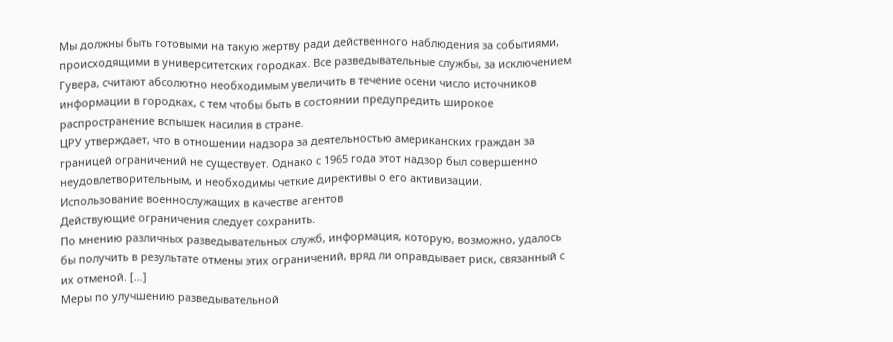Мы должны быть готовыми на такую жертву ради действенного наблюдения за событиями, происходящими в университетских городках. Все разведывательные службы, за исключением Гувера, считают абсолютно необходимым увеличить в течение осени число источников информации в городках, с тем чтобы быть в состоянии предупредить широкое распространение вспышек насилия в стране.
ЦРУ утверждает, что в отношении надзора за деятельностью американских граждан за границей ограничений не существует. Однако с 1965 года этот надзор был совершенно неудовлетворительным, и необходимы четкие директивы о его активизации.
Использование военнослужащих в качестве агентов
Действующие ограничения следует сохранить.
По мнению различных разведывательных служб, информация, которую, возможно, удалось бы получить в результате отмены этих ограничений, вряд ли оправдывает риск, связанный с их отменой. […]
Меры по улучшению разведывательной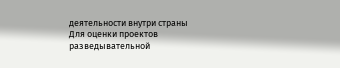деятельности внутри страны
Для оценки проектов разведывательной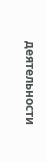деятельности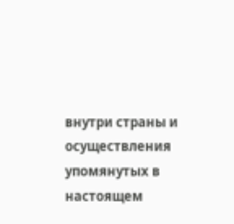внутри страны и осуществления упомянутых в настоящем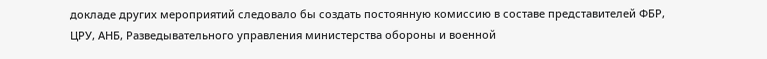докладе других мероприятий следовало бы создать постоянную комиссию в составе представителей ФБР, ЦРУ, АНБ, Разведывательного управления министерства обороны и военной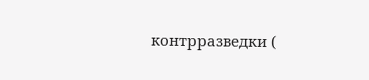контрразведки (